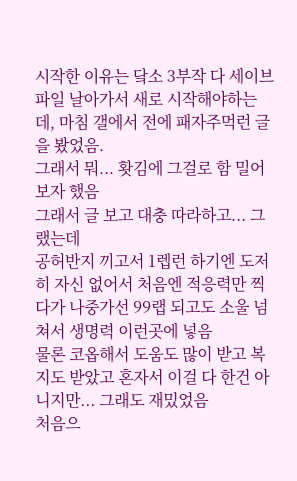시작한 이유는 닼소 3부작 다 세이브 파일 날아가서 새로 시작해야하는데, 마침 갤에서 전에 패자주먹런 글을 봤었음.
그래서 뭐... 홧김에 그걸로 함 밀어보자 했음
그래서 글 보고 대충 따라하고... 그랬는데
공허반지 끼고서 1렙런 하기엔 도저히 자신 없어서 처음엔 적응력만 찍다가 나중가선 99랩 되고도 소울 넘쳐서 생명력 이런곳에 넣음
물론 코옵해서 도움도 많이 받고 복지도 받았고 혼자서 이걸 다 한건 아니지만... 그래도 재밌었음
처음으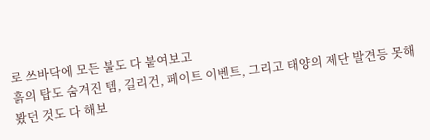로 쓰바닥에 모든 불도 다 붙여보고
흙의 탑도 숨겨진 템, 길리건, 페이트 이벤트, 그리고 태양의 제단 발견등 못해봤던 것도 다 해보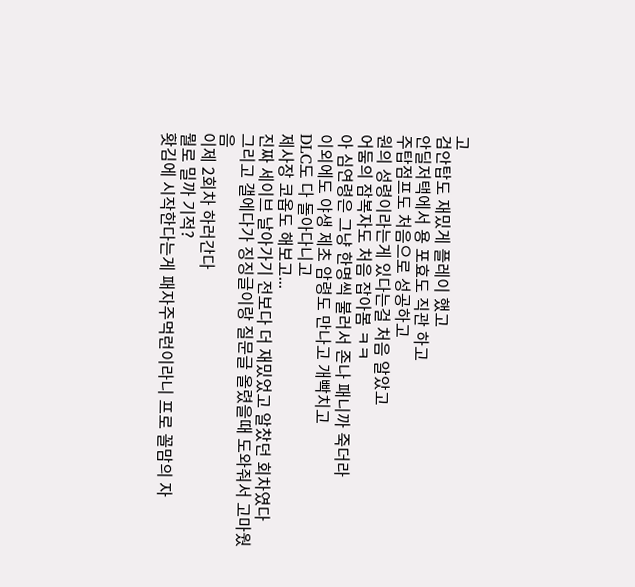고
검안탑도 재밌게 플레이 했고
안딜저택에서 용 포효도 직관 하고
주탑점프도 처음으로 성공하고
원의 성령이라는게 있다는걸 처음 알았고
어둠의 잠복자도 처음 잡아봄 ㅋㅋ
아 심연령은 그냥 한명씩 불러서 존나 패니까 죽더라
이외에도 야생 제초 암령도 만나고 개빡치고
DLC도 다 돌아다니고
제사장 코옵도 해보고...
진짜 세이브 날아가기 전보다 더 재밌었고 알찼던 회차였다
그리고 갤에다가 징징글이랑 질문글 올렸을때 도와줘서 고마웠음
이제 2회차 하러간다
뭘로 밀까 기적?
홧김에 시작한다는게 패자주먹런이라니 프로 꼴맘의 자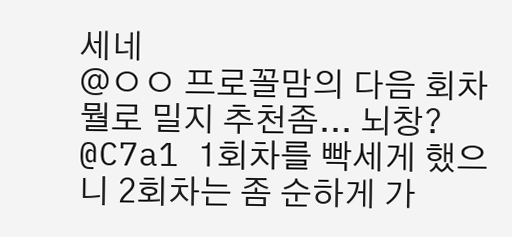세네
@ㅇㅇ 프로꼴맘의 다음 회차 뭘로 밀지 추천좀... 뇌창?
@C7a1 1회차를 빡세게 했으니 2회차는 좀 순하게 가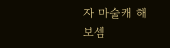자 마술캐 해보셈